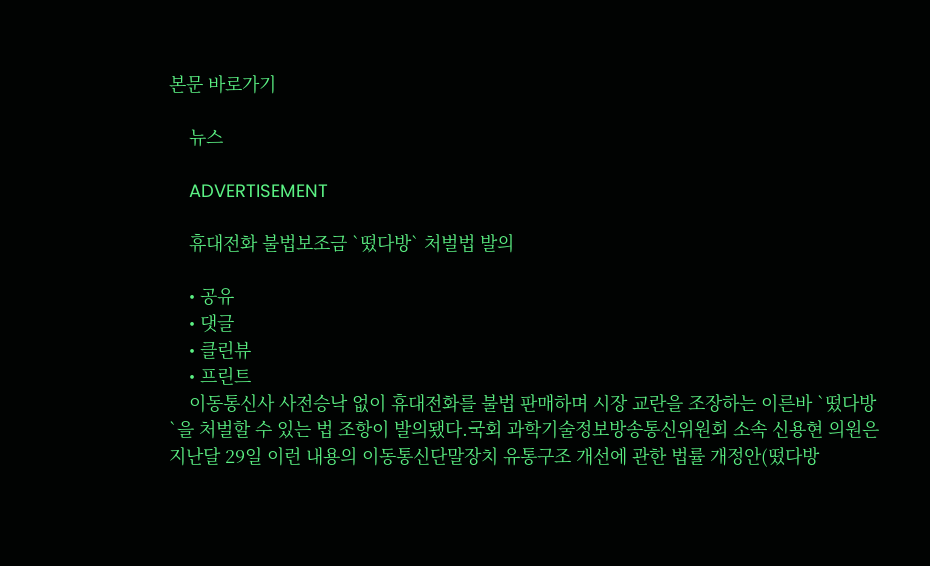본문 바로가기

    뉴스

    ADVERTISEMENT

    휴대전화 불법보조금 `떴다방` 처벌법 발의

    • 공유
    • 댓글
    • 클린뷰
    • 프린트
    이동통신사 사전승낙 없이 휴대전화를 불법 판매하며 시장 교란을 조장하는 이른바 `떴다방`을 처벌할 수 있는 법 조항이 발의됐다.국회 과학기술정보방송통신위원회 소속 신용현 의원은 지난달 29일 이런 내용의 이동통신단말장치 유통구조 개선에 관한 법률 개정안(떴다방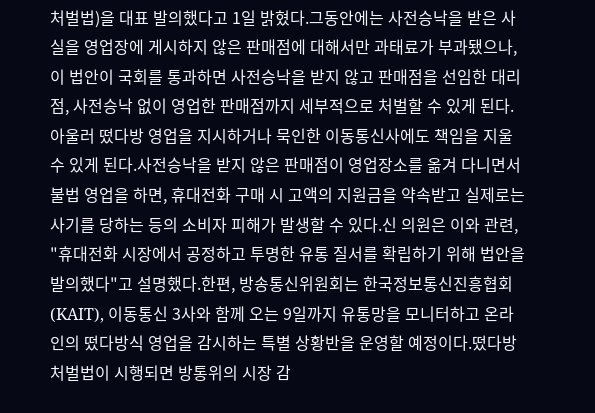처벌법)을 대표 발의했다고 1일 밝혔다.그동안에는 사전승낙을 받은 사실을 영업장에 게시하지 않은 판매점에 대해서만 과태료가 부과됐으나, 이 법안이 국회를 통과하면 사전승낙을 받지 않고 판매점을 선임한 대리점, 사전승낙 없이 영업한 판매점까지 세부적으로 처벌할 수 있게 된다.아울러 떴다방 영업을 지시하거나 묵인한 이동통신사에도 책임을 지울 수 있게 된다.사전승낙을 받지 않은 판매점이 영업장소를 옮겨 다니면서 불법 영업을 하면, 휴대전화 구매 시 고액의 지원금을 약속받고 실제로는 사기를 당하는 등의 소비자 피해가 발생할 수 있다.신 의원은 이와 관련, "휴대전화 시장에서 공정하고 투명한 유통 질서를 확립하기 위해 법안을 발의했다"고 설명했다.한편, 방송통신위원회는 한국정보통신진흥협회(KAIT), 이동통신 3사와 함께 오는 9일까지 유통망을 모니터하고 온라인의 떴다방식 영업을 감시하는 특별 상황반을 운영할 예정이다.떴다방 처벌법이 시행되면 방통위의 시장 감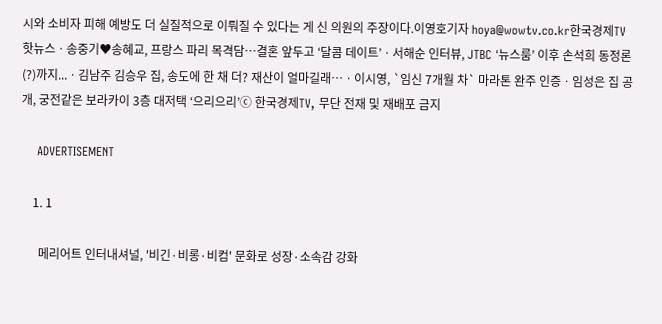시와 소비자 피해 예방도 더 실질적으로 이뤄질 수 있다는 게 신 의원의 주장이다.이영호기자 hoya@wowtv.co.kr한국경제TV 핫뉴스ㆍ송중기♥송혜교, 프랑스 파리 목격담…결혼 앞두고 ‘달콤 데이트’ㆍ서해순 인터뷰, JTBC ‘뉴스룸’ 이후 손석희 동정론(?)까지...ㆍ김남주 김승우 집, 송도에 한 채 더? 재산이 얼마길래…ㆍ이시영, `임신 7개월 차` 마라톤 완주 인증ㆍ임성은 집 공개, 궁전같은 보라카이 3층 대저택 ‘으리으리’ⓒ 한국경제TV, 무단 전재 및 재배포 금지

    ADVERTISEMENT

    1. 1

      메리어트 인터내셔널, '비긴·비롱·비컴' 문화로 성장·소속감 강화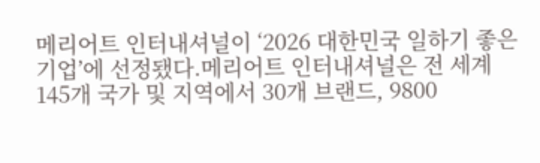메리어트 인터내셔널이 ‘2026 대한민국 일하기 좋은 기업’에 선정됐다.메리어트 인터내셔널은 전 세계 145개 국가 및 지역에서 30개 브랜드, 9800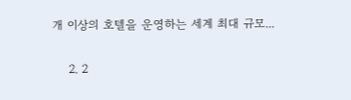개 이상의 호텔을 운영하는 세계 최대 규모...

    2. 2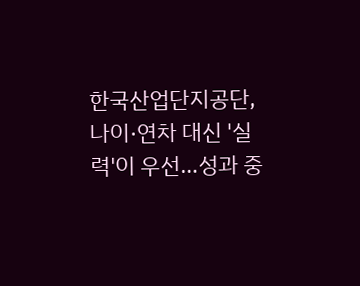한국산업단지공단, 나이·연차 대신 '실력'이 우선…성과 중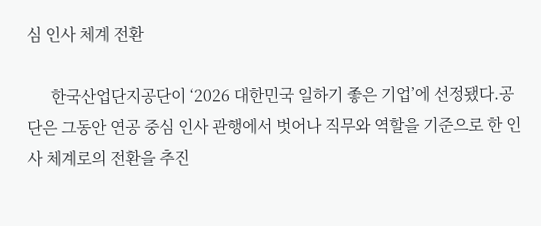심 인사 체계 전환

      한국산업단지공단이 ‘2026 대한민국 일하기 좋은 기업’에 선정됐다.공단은 그동안 연공 중심 인사 관행에서 벗어나 직무와 역할을 기준으로 한 인사 체계로의 전환을 추진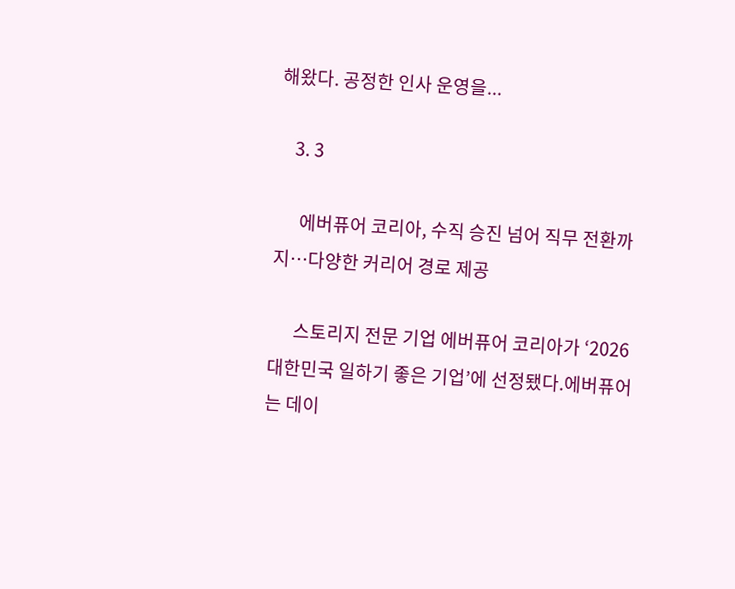해왔다. 공정한 인사 운영을...

    3. 3

      에버퓨어 코리아, 수직 승진 넘어 직무 전환까지…다양한 커리어 경로 제공

      스토리지 전문 기업 에버퓨어 코리아가 ‘2026 대한민국 일하기 좋은 기업’에 선정됐다.에버퓨어는 데이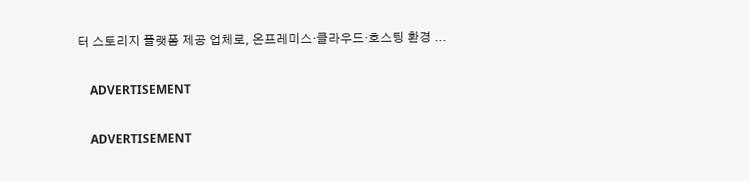터 스토리지 플랫폼 제공 업체로, 온프레미스·클라우드·호스팅 환경 ...

    ADVERTISEMENT

    ADVERTISEMENT